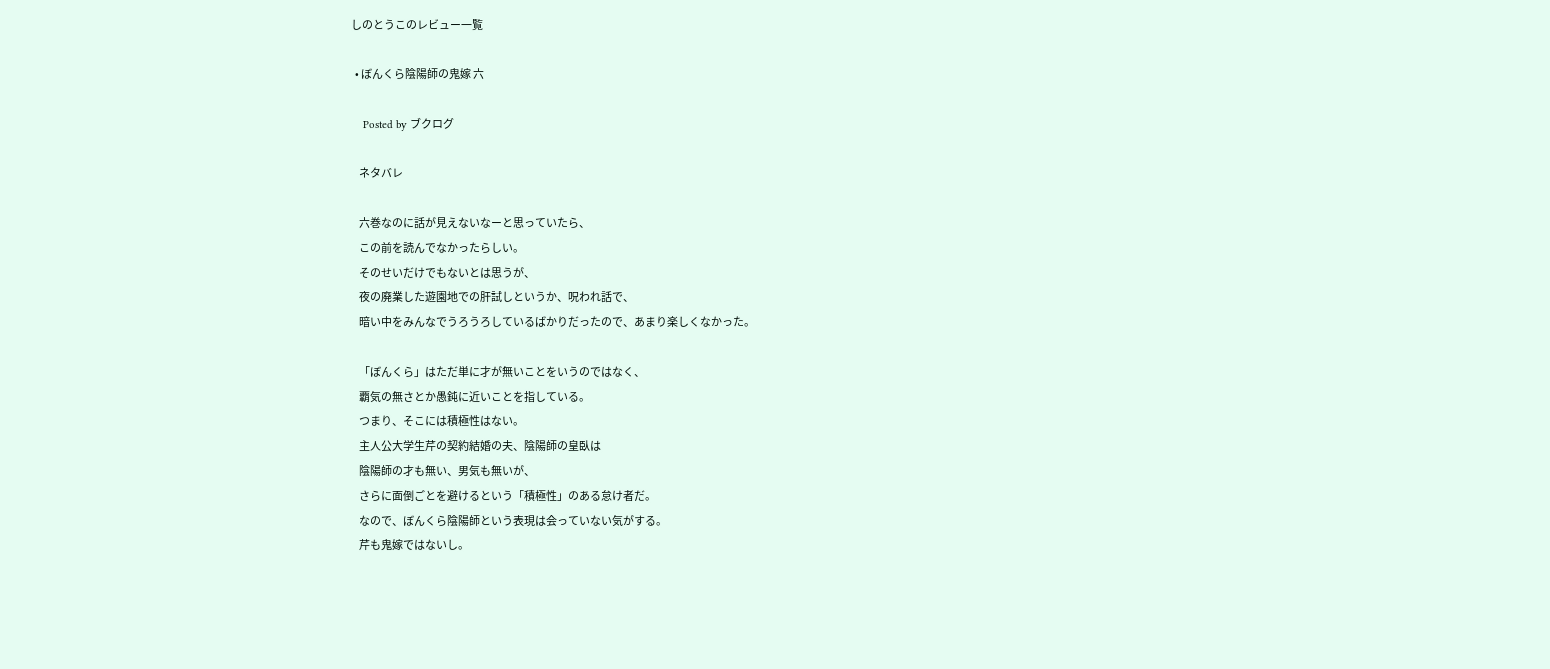しのとうこのレビュー一覧

  • ぼんくら陰陽師の鬼嫁 六

    Posted by ブクログ

    ネタバレ

    六巻なのに話が見えないなーと思っていたら、
    この前を読んでなかったらしい。
    そのせいだけでもないとは思うが、
    夜の廃業した遊園地での肝試しというか、呪われ話で、
    暗い中をみんなでうろうろしているばかりだったので、あまり楽しくなかった。

    「ぼんくら」はただ単に才が無いことをいうのではなく、
    覇気の無さとか愚鈍に近いことを指している。
    つまり、そこには積極性はない。
    主人公大学生芹の契約結婚の夫、陰陽師の皇臥は
    陰陽師の才も無い、男気も無いが、
    さらに面倒ごとを避けるという「積極性」のある怠け者だ。
    なので、ぼんくら陰陽師という表現は会っていない気がする。
    芹も鬼嫁ではないし。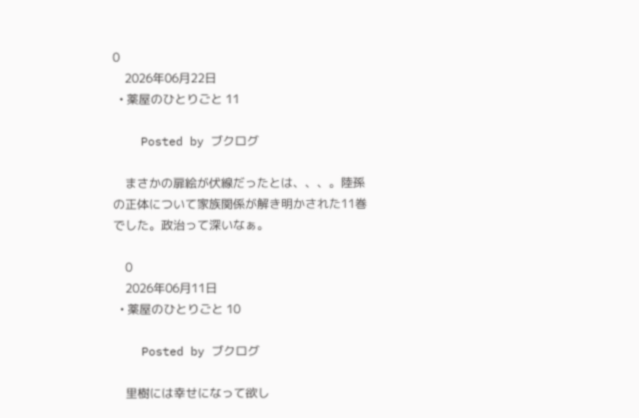0
    2026年06月22日
  • 薬屋のひとりごと 11

    Posted by ブクログ

    まさかの扉絵が伏線だったとは、、、。陸孫の正体について家族関係が解き明かされた11巻でした。政治って深いなぁ。

    0
    2026年06月11日
  • 薬屋のひとりごと 10

    Posted by ブクログ

    里樹には幸せになって欲し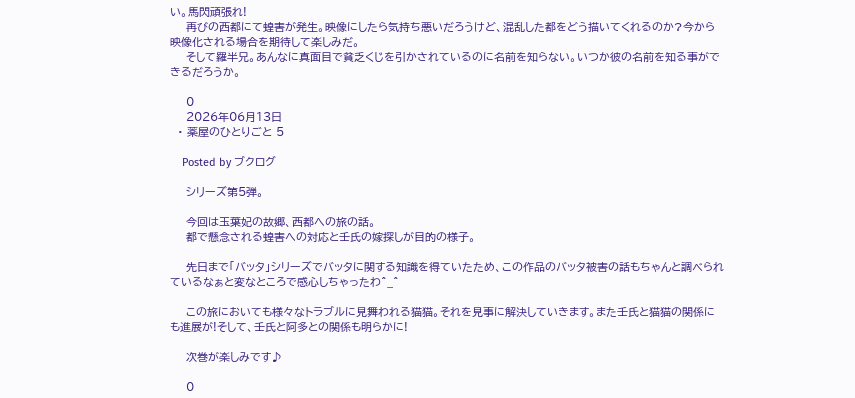い。馬閃頑張れ!
    再びの西都にて蝗害が発生。映像にしたら気持ち悪いだろうけど、混乱した都をどう描いてくれるのか?今から映像化される場合を期待して楽しみだ。
    そして羅半兄。あんなに真面目で貧乏くじを引かされているのに名前を知らない。いつか彼の名前を知る事ができるだろうか。

    0
    2026年06月13日
  • 薬屋のひとりごと 5

    Posted by ブクログ

    シリーズ第5弾。

    今回は玉葉妃の故郷、西都への旅の話。
    都で懸念される蝗害への対応と壬氏の嫁探しが目的の様子。

    先日まで「バッタ」シリーズでバッタに関する知識を得ていたため、この作品のバッタ被害の話もちゃんと調べられているなぁと変なところで感心しちゃったわ^_^

    この旅においても様々なトラブルに見舞われる猫猫。それを見事に解決していきます。また壬氏と猫猫の関係にも進展が!そして、壬氏と阿多との関係も明らかに!

    次巻が楽しみです♪

    0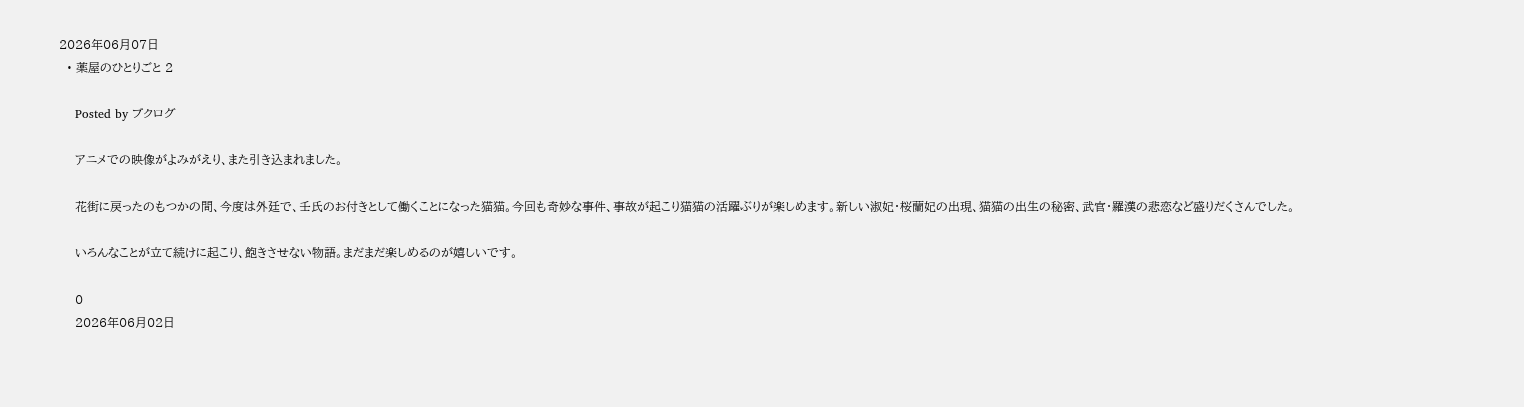2026年06月07日
  • 薬屋のひとりごと 2

    Posted by ブクログ

    アニメでの映像がよみがえり、また引き込まれました。

    花街に戻ったのもつかの間、今度は外廷で、壬氏のお付きとして働くことになった猫猫。今回も奇妙な事件、事故が起こり猫猫の活躍ぶりが楽しめます。新しい淑妃・桜蘭妃の出現、猫猫の出生の秘密、武官・羅漢の悲恋など盛りだくさんでした。

    いろんなことが立て続けに起こり、飽きさせない物語。まだまだ楽しめるのが嬉しいです。

    0
    2026年06月02日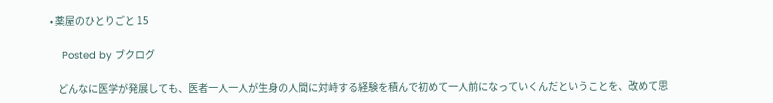• 薬屋のひとりごと 15

    Posted by ブクログ

    どんなに医学が発展しても、医者一人一人が生身の人間に対峙する経験を積んで初めて一人前になっていくんだということを、改めて思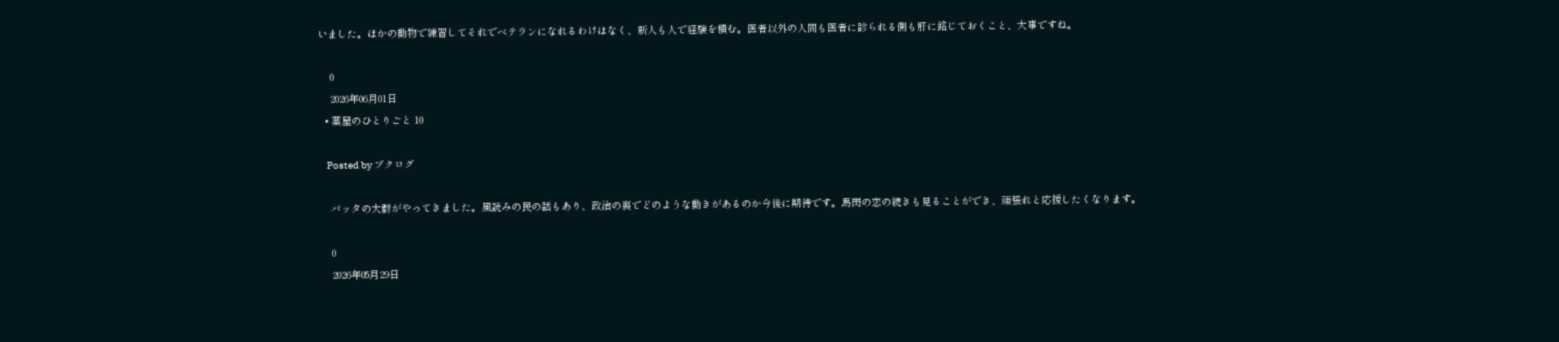いました。ほかの動物で練習してそれでベテランになれるわけはなく、新人も人で経験を積む。医者以外の人間も医者に診られる側も肝に銘じておくこと、大事ですね。

    0
    2026年06月01日
  • 薬屋のひとりごと 10

    Posted by ブクログ

    バッタの大群がやってきました。風読みの民の話もあり、政治の裏でどのような動きがあるのか今後に期待です。馬閃の恋の続きも見ることができ、頑張れと応援したくなります。

    0
    2026年05月29日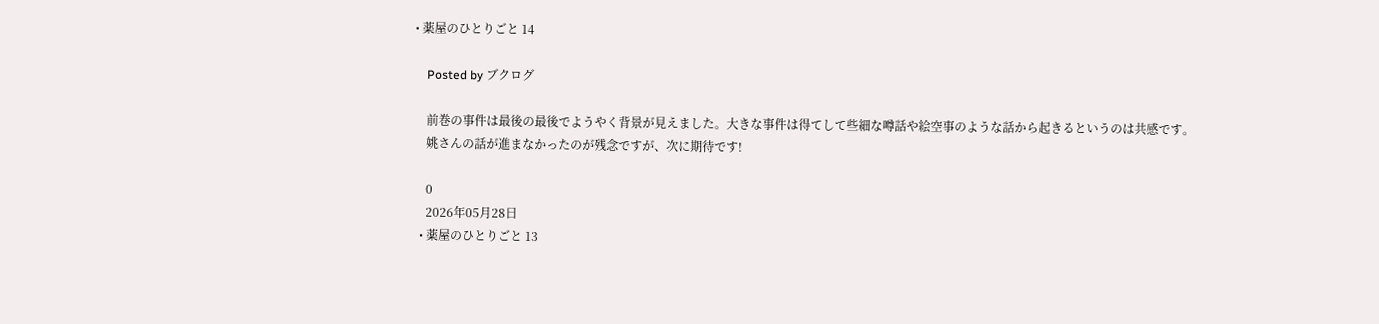• 薬屋のひとりごと 14

    Posted by ブクログ

    前巻の事件は最後の最後でようやく背景が見えました。大きな事件は得てして些細な噂話や絵空事のような話から起きるというのは共感です。
    姚さんの話が進まなかったのが残念ですが、次に期待です!

    0
    2026年05月28日
  • 薬屋のひとりごと 13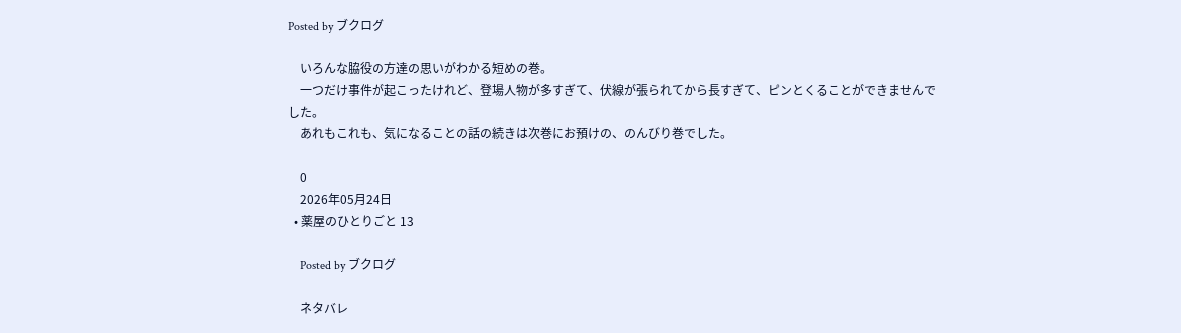Posted by ブクログ

    いろんな脇役の方達の思いがわかる短めの巻。
    一つだけ事件が起こったけれど、登場人物が多すぎて、伏線が張られてから長すぎて、ピンとくることができませんでした。
    あれもこれも、気になることの話の続きは次巻にお預けの、のんびり巻でした。

    0
    2026年05月24日
  • 薬屋のひとりごと 13

    Posted by ブクログ

    ネタバレ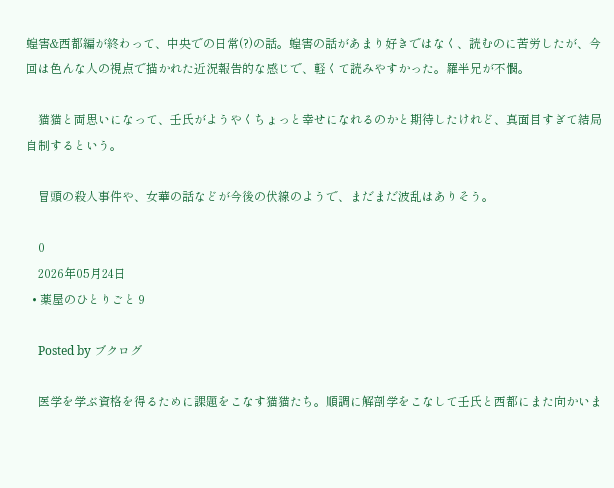蝗害&西都編が終わって、中央での日常(?)の話。蝗害の話があまり好きではなく、読むのに苦労したが、今回は色んな人の視点で描かれた近況報告的な感じで、軽くて読みやすかった。羅半兄が不憫。

    猫猫と両思いになって、壬氏がようやくちょっと幸せになれるのかと期待したけれど、真面目すぎて結局自制するという。

    冒頭の殺人事件や、女華の話などが今後の伏線のようで、まだまだ波乱はありそう。

    0
    2026年05月24日
  • 薬屋のひとりごと 9

    Posted by ブクログ

    医学を学ぶ資格を得るために課題をこなす猫猫たち。順調に解剖学をこなして壬氏と西都にまた向かいま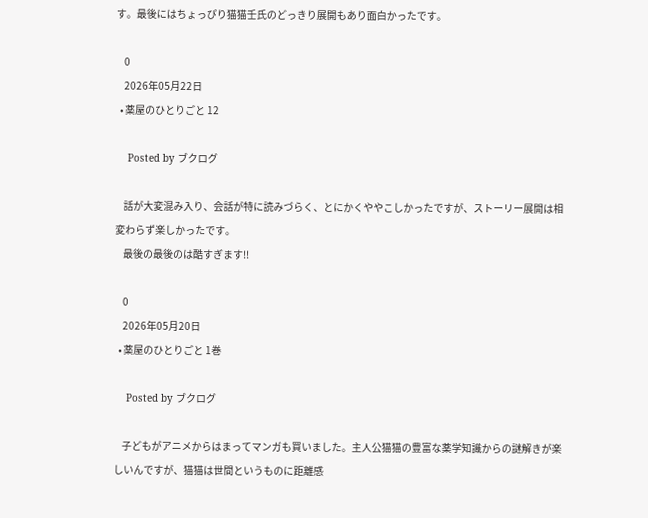す。最後にはちょっぴり猫猫壬氏のどっきり展開もあり面白かったです。

    0
    2026年05月22日
  • 薬屋のひとりごと 12

    Posted by ブクログ

    話が大変混み入り、会話が特に読みづらく、とにかくややこしかったですが、ストーリー展開は相変わらず楽しかったです。
    最後の最後のは酷すぎます!!

    0
    2026年05月20日
  • 薬屋のひとりごと 1巻

    Posted by ブクログ

    子どもがアニメからはまってマンガも買いました。主人公猫猫の豊富な薬学知識からの謎解きが楽しいんですが、猫猫は世間というものに距離感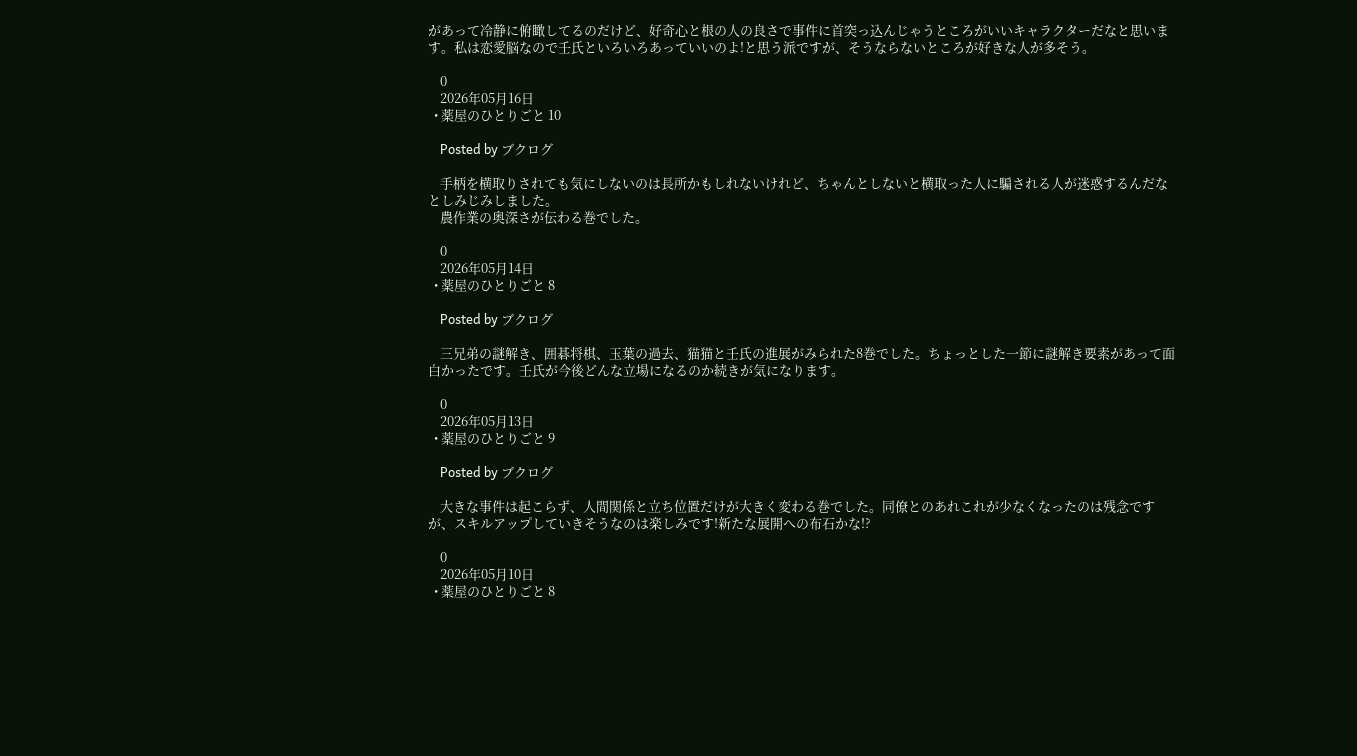があって冷静に俯瞰してるのだけど、好奇心と根の人の良さで事件に首突っ込んじゃうところがいいキャラクターだなと思います。私は恋愛脳なので壬氏といろいろあっていいのよ!と思う派ですが、そうならないところが好きな人が多そう。

    0
    2026年05月16日
  • 薬屋のひとりごと 10

    Posted by ブクログ

    手柄を横取りされても気にしないのは長所かもしれないけれど、ちゃんとしないと横取った人に騙される人が迷惑するんだなとしみじみしました。
    農作業の奥深さが伝わる巻でした。

    0
    2026年05月14日
  • 薬屋のひとりごと 8

    Posted by ブクログ

    三兄弟の謎解き、囲碁将棋、玉葉の過去、猫猫と壬氏の進展がみられた8巻でした。ちょっとした一節に謎解き要素があって面白かったです。壬氏が今後どんな立場になるのか続きが気になります。

    0
    2026年05月13日
  • 薬屋のひとりごと 9

    Posted by ブクログ

    大きな事件は起こらず、人間関係と立ち位置だけが大きく変わる巻でした。同僚とのあれこれが少なくなったのは残念ですが、スキルアップしていきそうなのは楽しみです!新たな展開への布石かな!?

    0
    2026年05月10日
  • 薬屋のひとりごと 8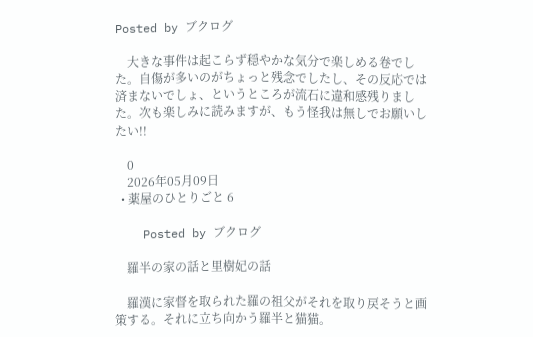Posted by ブクログ

    大きな事件は起こらず穏やかな気分で楽しめる卷でした。自傷が多いのがちょっと残念でしたし、その反応では済まないでしょ、というところが流石に違和感残りました。次も楽しみに読みますが、もう怪我は無しでお願いしたい!!

    0
    2026年05月09日
  • 薬屋のひとりごと 6

    Posted by ブクログ

    羅半の家の話と里樹妃の話

    羅漢に家督を取られた羅の祖父がそれを取り戻そうと画策する。それに立ち向かう羅半と猫猫。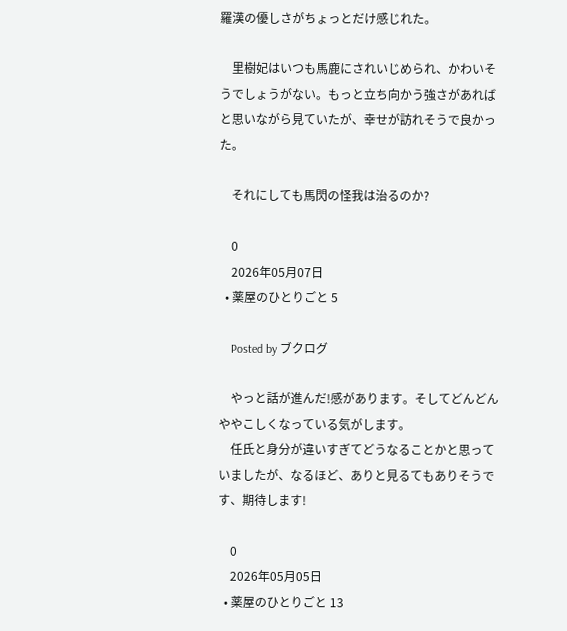羅漢の優しさがちょっとだけ感じれた。

    里樹妃はいつも馬鹿にされいじめられ、かわいそうでしょうがない。もっと立ち向かう強さがあればと思いながら見ていたが、幸せが訪れそうで良かった。

    それにしても馬閃の怪我は治るのか?

    0
    2026年05月07日
  • 薬屋のひとりごと 5

    Posted by ブクログ

    やっと話が進んだ!感があります。そしてどんどんややこしくなっている気がします。
    任氏と身分が違いすぎてどうなることかと思っていましたが、なるほど、ありと見るてもありそうです、期待します!

    0
    2026年05月05日
  • 薬屋のひとりごと 13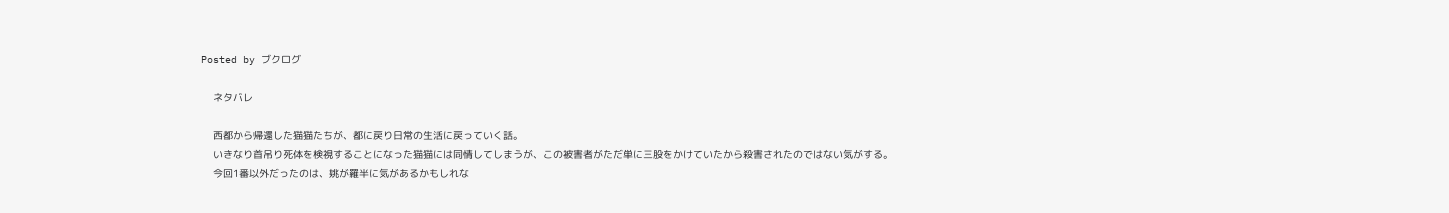Posted by ブクログ

    ネタバレ

    西都から帰還した猫猫たちが、都に戻り日常の生活に戻っていく話。
    いきなり首吊り死体を検視することになった猫猫には同情してしまうが、この被害者がただ単に三股をかけていたから殺害されたのではない気がする。
    今回1番以外だったのは、姚が羅半に気があるかもしれな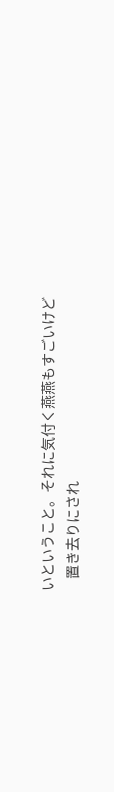いということ。それに気付く燕燕もすごいけど
    置き去りにされ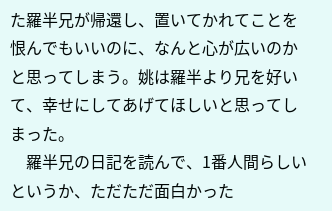た羅半兄が帰還し、置いてかれてことを恨んでもいいのに、なんと心が広いのかと思ってしまう。姚は羅半より兄を好いて、幸せにしてあげてほしいと思ってしまった。
    羅半兄の日記を読んで、1番人間らしいというか、ただただ面白かった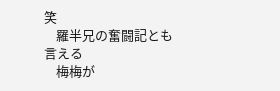笑
    羅半兄の奮闘記とも言える
    梅梅が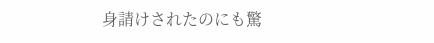身請けされたのにも驚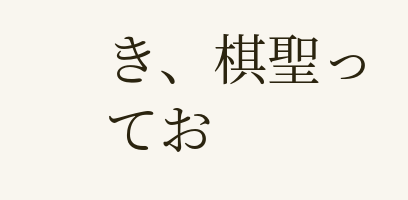き、棋聖ってお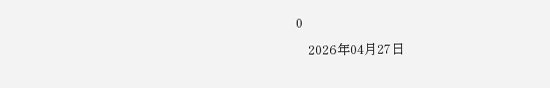0
    2026年04月27日